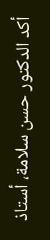أكد الدكتور حسن سلامة، أستاذ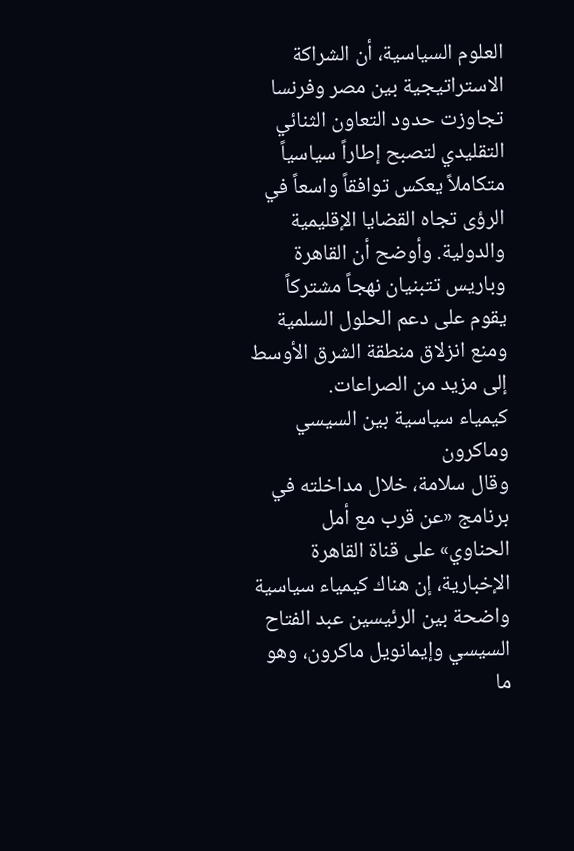العلوم السياسية، أن الشراكة الاستراتيجية بين مصر وفرنسا تجاوزت حدود التعاون الثنائي التقليدي لتصبح إطاراً سياسياً متكاملاً يعكس توافقاً واسعاً في الرؤى تجاه القضايا الإقليمية والدولية. وأوضح أن القاهرة وباريس تتبنيان نهجاً مشتركاً يقوم على دعم الحلول السلمية ومنع انزلاق منطقة الشرق الأوسط إلى مزيد من الصراعات.
كيمياء سياسية بين السيسي وماكرون
وقال سلامة، خلال مداخلته في برنامج «عن قرب مع أمل الحناوي» على قناة القاهرة الإخبارية، إن هناك كيمياء سياسية واضحة بين الرئيسين عبد الفتاح السيسي وإيمانويل ماكرون، وهو ما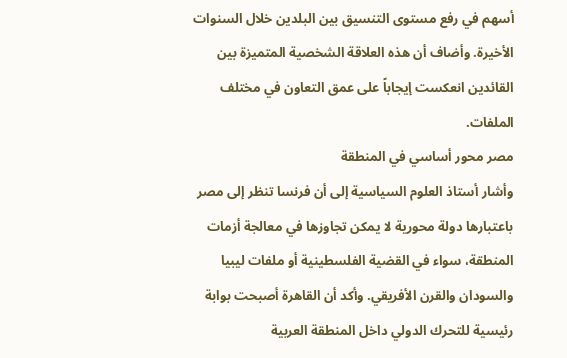أسهم في رفع مستوى التنسيق بين البلدين خلال السنوات الأخيرة. وأضاف أن هذه العلاقة الشخصية المتميزة بين القائدين انعكست إيجاباً على عمق التعاون في مختلف الملفات.
مصر محور أساسي في المنطقة
وأشار أستاذ العلوم السياسية إلى أن فرنسا تنظر إلى مصر باعتبارها دولة محورية لا يمكن تجاوزها في معالجة أزمات المنطقة، سواء في القضية الفلسطينية أو ملفات ليبيا والسودان والقرن الأفريقي. وأكد أن القاهرة أصبحت بوابة رئيسية للتحرك الدولي داخل المنطقة العربية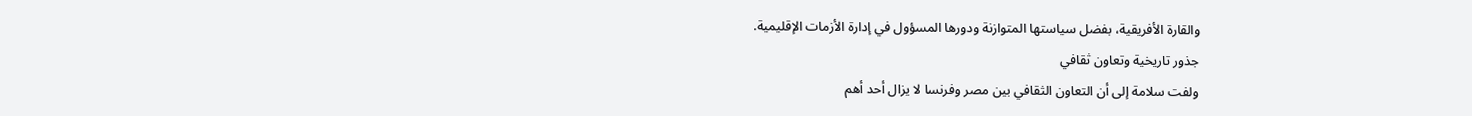والقارة الأفريقية، بفضل سياستها المتوازنة ودورها المسؤول في إدارة الأزمات الإقليمية.
جذور تاريخية وتعاون ثقافي
ولفت سلامة إلى أن التعاون الثقافي بين مصر وفرنسا لا يزال أحد أهم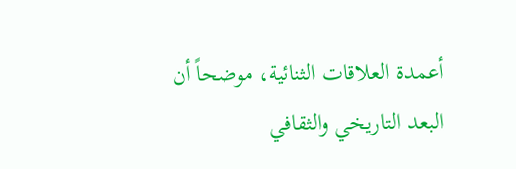أعمدة العلاقات الثنائية، موضحاً أن البعد التاريخي والثقافي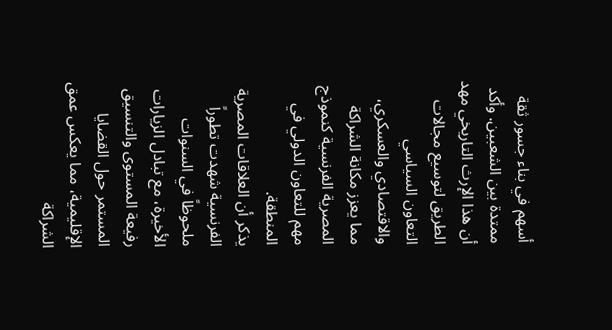أسهم في بناء جسور ثقة ممتدة بين الشعبين. وأكد أن هذا الإرث التاريخي مهد الطريق لتوسيع مجالات التعاون السياسي والاقتصادي والعسكري، مما يعزز مكانة الشراكة المصرية الفرنسية كنموذج مهم للتعاون الدولي في المنطقة.
يذكر أن العلاقات المصرية الفرنسية شهدت تطوراً ملحوظاً في السنوات الأخيرة، مع تبادل الزيارات رفيعة المستوى والتنسيق المستمر حول القضايا الإقليمية، مما يعكس عمق الشراكة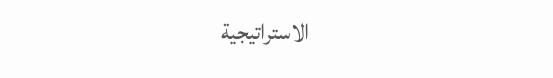الاستراتيجية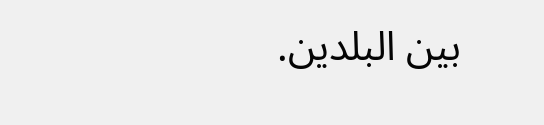بين البلدين.